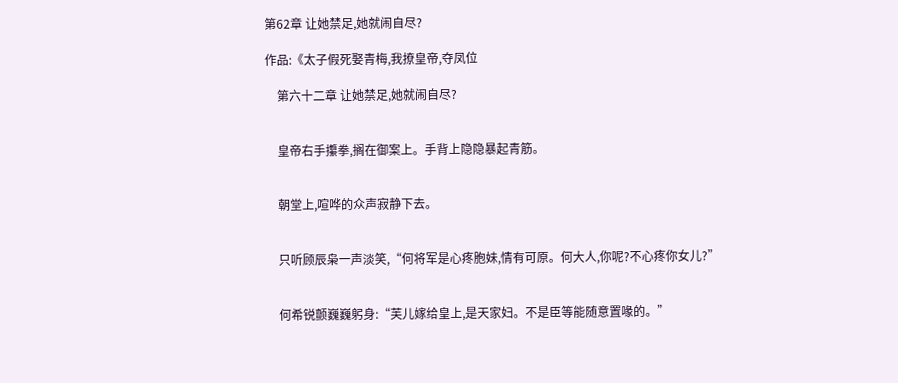第62章 让她禁足,她就闹自尽?

作品:《太子假死娶青梅,我撩皇帝,夺凤位

    第六十二章 让她禁足,她就闹自尽?


    皇帝右手攥拳,搁在御案上。手背上隐隐暴起青筋。


    朝堂上,喧哗的众声寂静下去。


    只听顾辰枭一声淡笑,“何将军是心疼胞妹,情有可原。何大人,你呢?不心疼你女儿?”


    何希锐颤巍巍躬身:“芙儿嫁给皇上,是天家妇。不是臣等能随意置喙的。”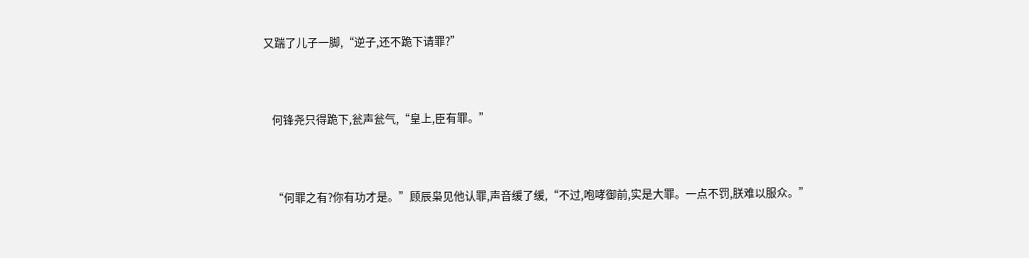又踹了儿子一脚,“逆子,还不跪下请罪?”


    何锋尧只得跪下,瓮声瓮气,“皇上,臣有罪。”


    “何罪之有?你有功才是。”顾辰枭见他认罪,声音缓了缓,“不过,咆哮御前,实是大罪。一点不罚,朕难以服众。”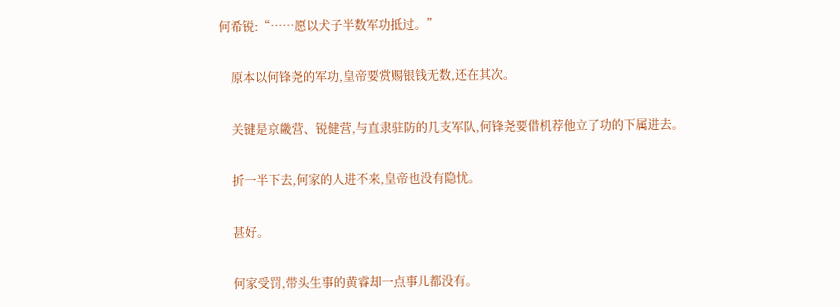何希锐:“……愿以犬子半数军功抵过。”


    原本以何锋尧的军功,皇帝要赏赐银钱无数,还在其次。


    关键是京畿营、锐健营,与直隶驻防的几支军队,何锋尧要借机荐他立了功的下属进去。


    折一半下去,何家的人进不来,皇帝也没有隐忧。


    甚好。


    何家受罚,带头生事的黄睿却一点事儿都没有。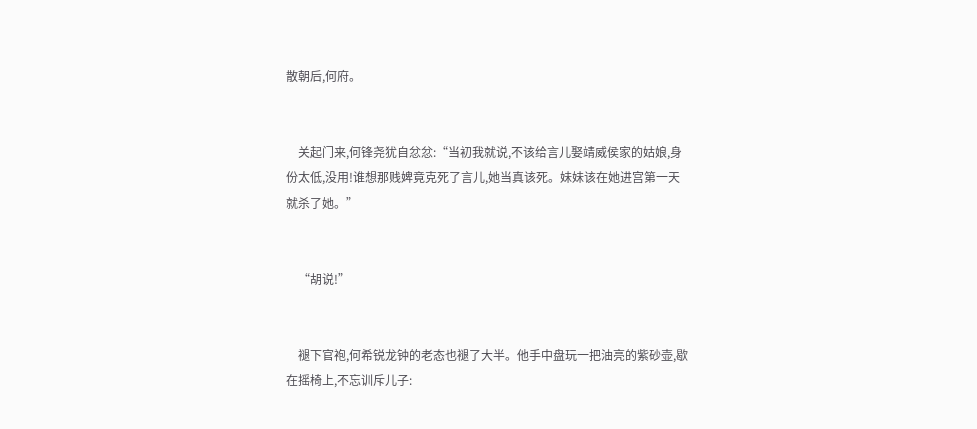散朝后,何府。


    关起门来,何锋尧犹自忿忿:“当初我就说,不该给言儿娶靖威侯家的姑娘,身份太低,没用!谁想那贱婢竟克死了言儿,她当真该死。妹妹该在她进宫第一天就杀了她。”


    “胡说!”


    褪下官袍,何希锐龙钟的老态也褪了大半。他手中盘玩一把油亮的紫砂壶,歇在摇椅上,不忘训斥儿子: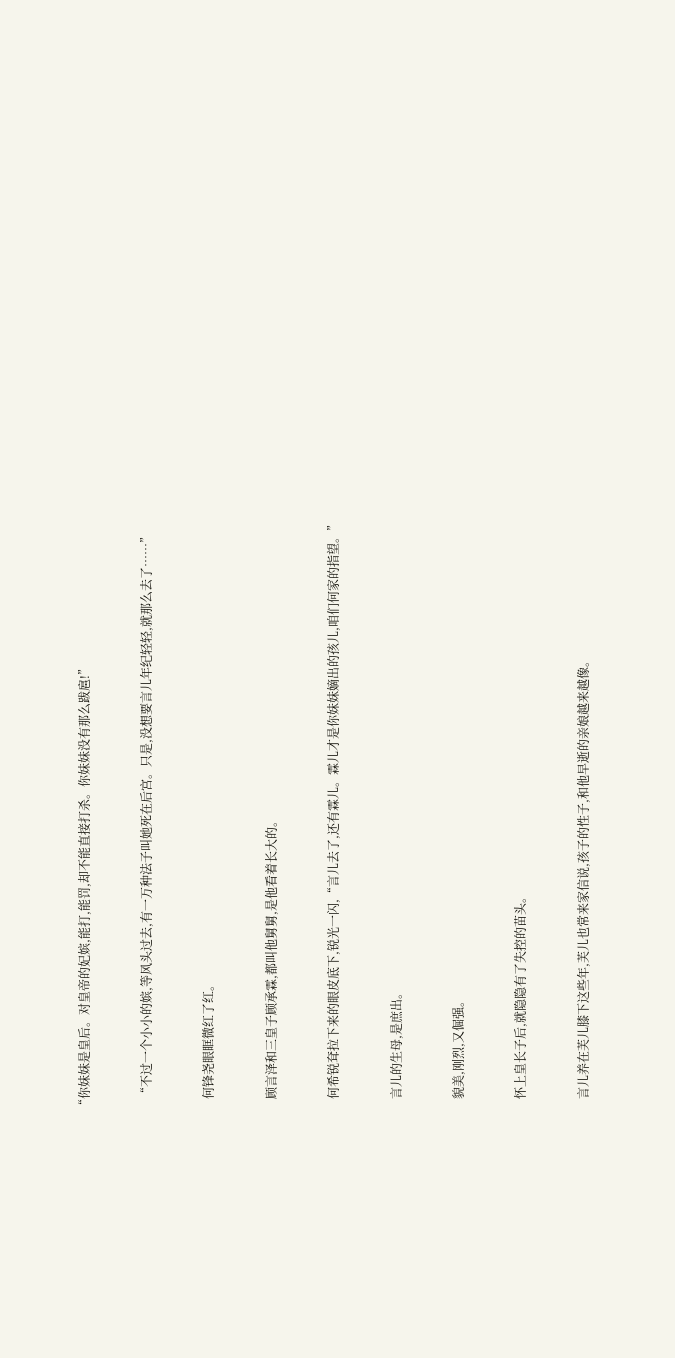“你妹妹是皇后。对皇帝的妃嫔,能打,能罚,却不能直接打杀。你妹妹没有那么跋扈!”


    “不过一个小小的嫔,等风头过去,有一万种法子叫她死在后宫。只是,没想要言儿年纪轻轻,就那么去了……”


    何锋尧眼眶微红了红。


    顾言泽和三皇子顾承霖,都叫他舅舅,是他看着长大的。


    何希锐耷拉下来的眼皮底下,锐光一闪,“言儿去了,还有霖儿。霖儿才是你妹妹嫡出的孩儿,咱们何家的指望。”


    言儿的生母,是庶出。


    貌美,刚烈,又倔强。


    怀上皇长子后,就隐隐有了失控的苗头。


    言儿养在芙儿膝下这些年,芙儿也常来家信说,孩子的性子,和他早逝的亲娘越来越像。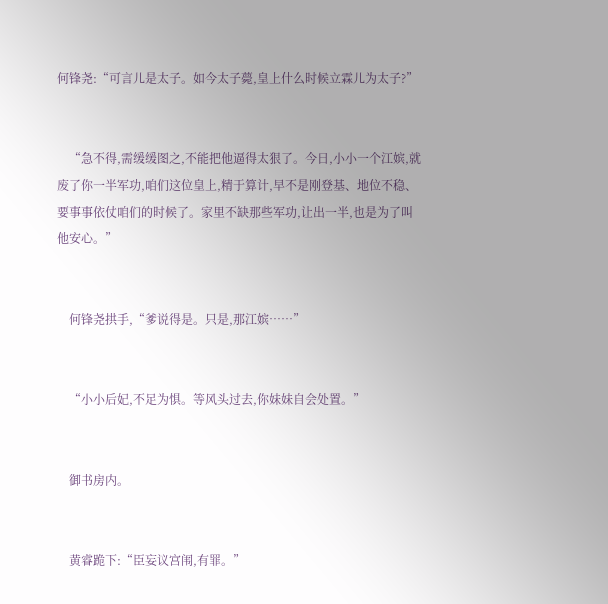何锋尧:“可言儿是太子。如今太子薨,皇上什么时候立霖儿为太子?”


    “急不得,需缓缓图之,不能把他逼得太狠了。今日,小小一个江嫔,就废了你一半军功,咱们这位皇上,精于算计,早不是刚登基、地位不稳、要事事依仗咱们的时候了。家里不缺那些军功,让出一半,也是为了叫他安心。”


    何锋尧拱手,“爹说得是。只是,那江嫔……”


    “小小后妃,不足为惧。等风头过去,你妹妹自会处置。”


    御书房内。


    黄睿跪下:“臣妄议宫闱,有罪。”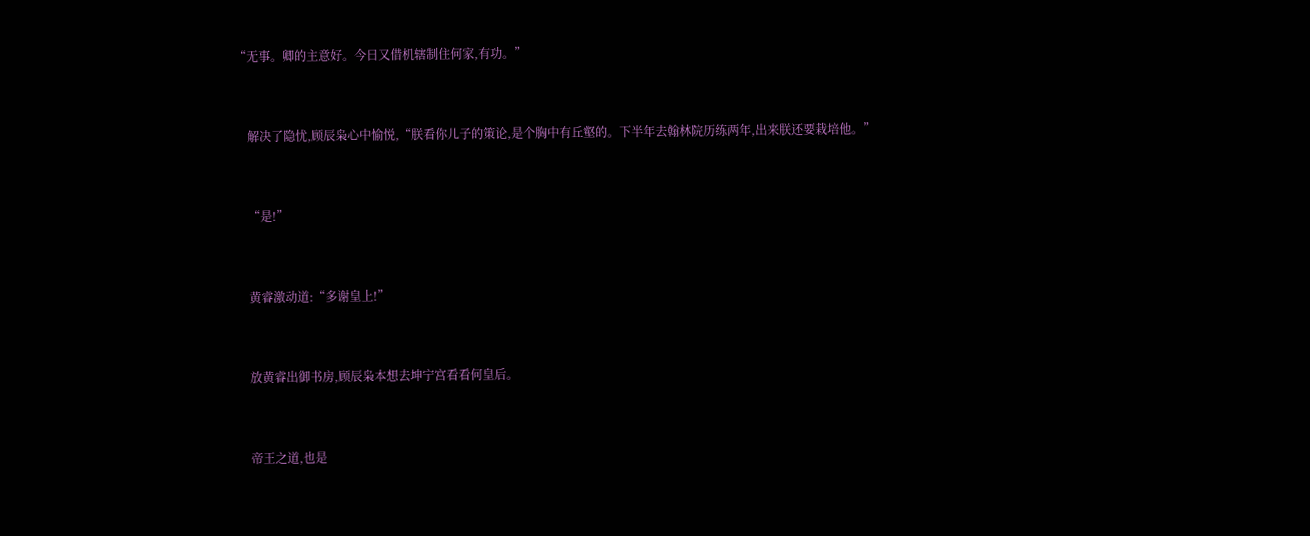“无事。卿的主意好。今日又借机辖制住何家,有功。”


    解决了隐忧,顾辰枭心中愉悦,“朕看你儿子的策论,是个胸中有丘壑的。下半年去翰林院历练两年,出来朕还要栽培他。”


    “是!”


    黄睿激动道:“多谢皇上!”


    放黄睿出御书房,顾辰枭本想去坤宁宫看看何皇后。


    帝王之道,也是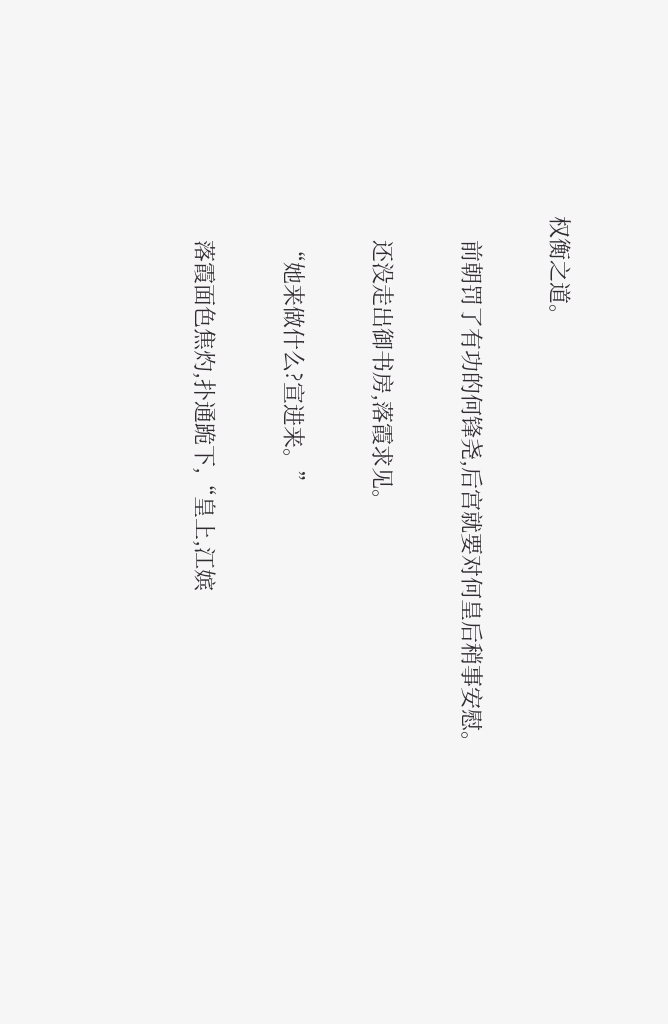权衡之道。


    前朝罚了有功的何锋尧,后宫就要对何皇后稍事安慰。


    还没走出御书房,落霞求见。


    “她来做什么?宣进来。”


    落霞面色焦灼,扑通跪下,“皇上,江嫔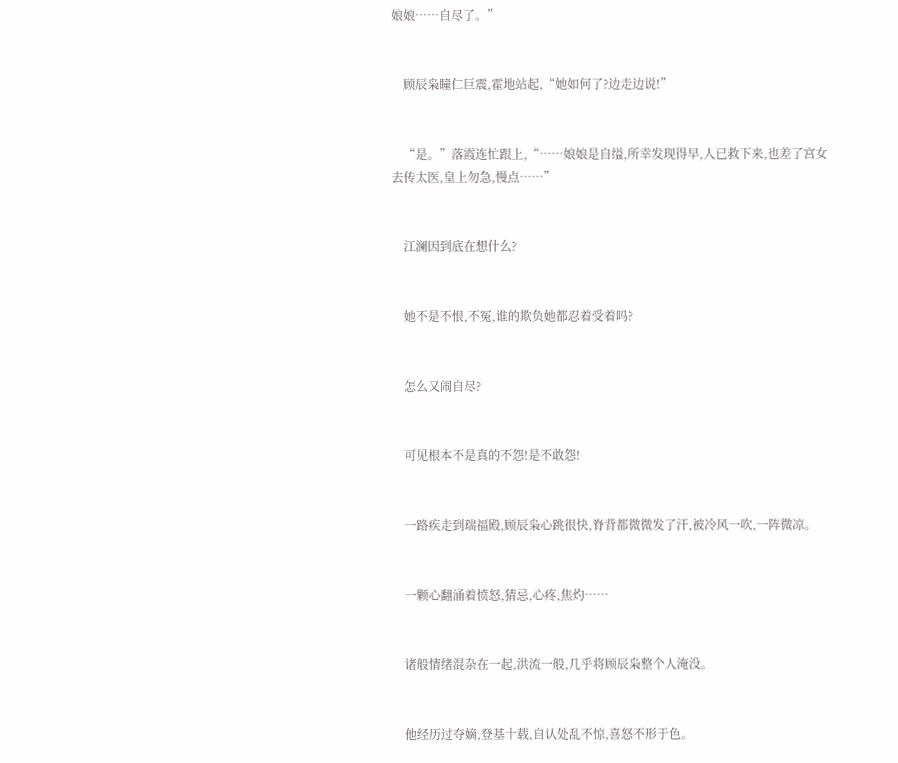娘娘……自尽了。”


    顾辰枭瞳仁巨震,霍地站起,“她如何了?边走边说!”


    “是。”落霞连忙跟上,“……娘娘是自缢,所幸发现得早,人已救下来,也差了宫女去传太医,皇上勿急,慢点……”


    江澜因到底在想什么?


    她不是不恨,不冤,谁的欺负她都忍着受着吗?


    怎么又闹自尽?


    可见根本不是真的不怨!是不敢怨!


    一路疾走到瑞福殿,顾辰枭心跳很快,脊背都微微发了汗,被冷风一吹,一阵微凉。


    一颗心翻涌着愤怒,猜忌,心疼,焦灼……


    诸般情绪混杂在一起,洪流一般,几乎将顾辰枭整个人淹没。


    他经历过夺嫡,登基十载,自认处乱不惊,喜怒不形于色。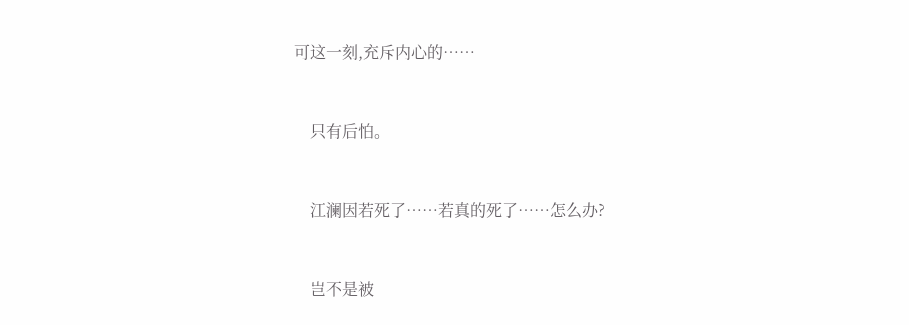可这一刻,充斥内心的……


    只有后怕。


    江澜因若死了……若真的死了……怎么办?


    岂不是被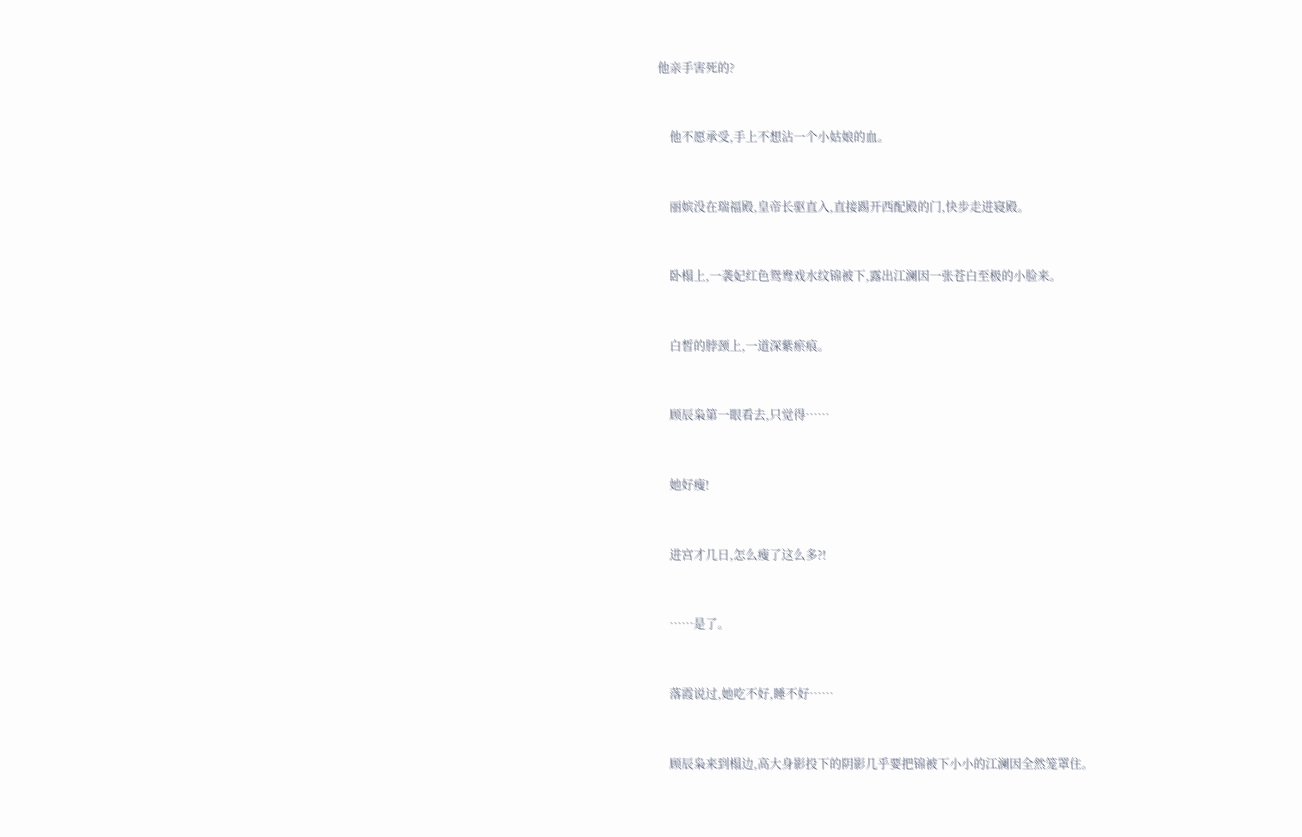他亲手害死的?


    他不愿承受,手上不想沾一个小姑娘的血。


    丽嫔没在瑞福殿,皇帝长驱直入,直接踢开西配殿的门,快步走进寝殿。


    卧榻上,一袭妃红色鸳鸯戏水纹锦被下,露出江澜因一张苍白至极的小脸来。


    白皙的脖颈上,一道深紫瘀痕。


    顾辰枭第一眼看去,只觉得……


    她好瘦!


    进宫才几日,怎么瘦了这么多?!


    ……是了。


    落霞说过,她吃不好,睡不好……


    顾辰枭来到榻边,高大身影投下的阴影几乎要把锦被下小小的江澜因全然笼罩住。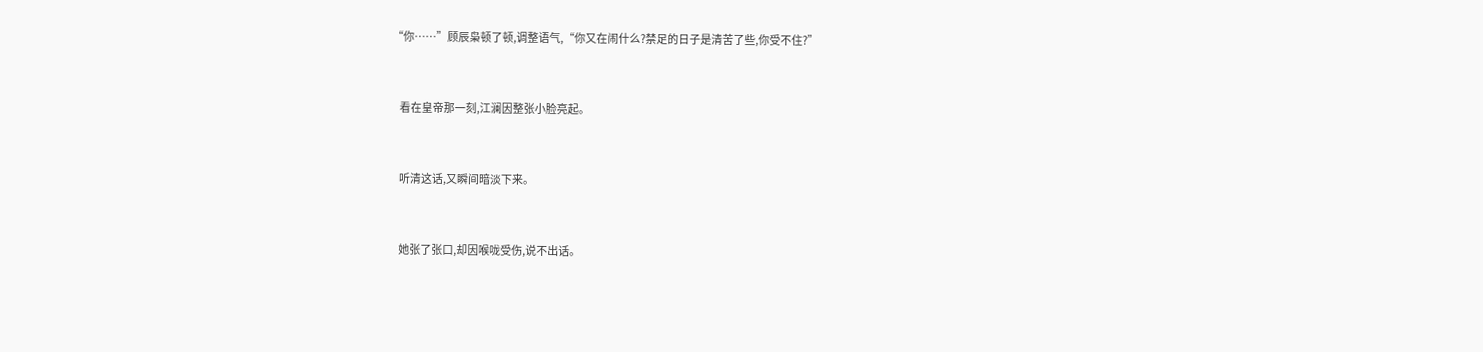“你……”顾辰枭顿了顿,调整语气,“你又在闹什么?禁足的日子是清苦了些,你受不住?”


    看在皇帝那一刻,江澜因整张小脸亮起。


    听清这话,又瞬间暗淡下来。


    她张了张口,却因喉咙受伤,说不出话。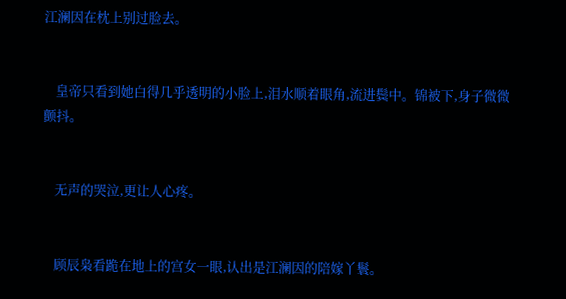江澜因在枕上别过脸去。


    皇帝只看到她白得几乎透明的小脸上,泪水顺着眼角,流进鬓中。锦被下,身子微微颤抖。


    无声的哭泣,更让人心疼。


    顾辰枭看跪在地上的宫女一眼,认出是江澜因的陪嫁丫鬟。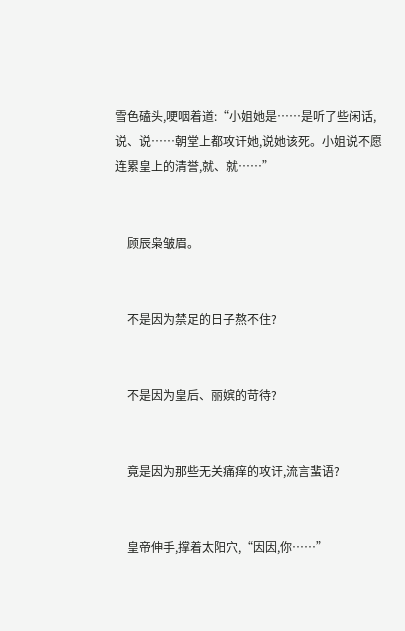雪色磕头,哽咽着道:“小姐她是……是听了些闲话,说、说……朝堂上都攻讦她,说她该死。小姐说不愿连累皇上的清誉,就、就……”


    顾辰枭皱眉。


    不是因为禁足的日子熬不住?


    不是因为皇后、丽嫔的苛待?


    竟是因为那些无关痛痒的攻讦,流言蜚语?


    皇帝伸手,撑着太阳穴,“因因,你……”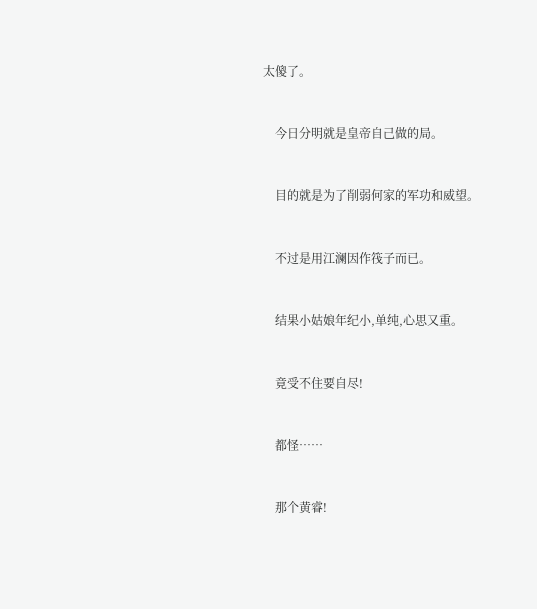太傻了。


    今日分明就是皇帝自己做的局。


    目的就是为了削弱何家的军功和威望。


    不过是用江澜因作筏子而已。


    结果小姑娘年纪小,单纯,心思又重。


    竟受不住要自尽!


    都怪……


    那个黄睿!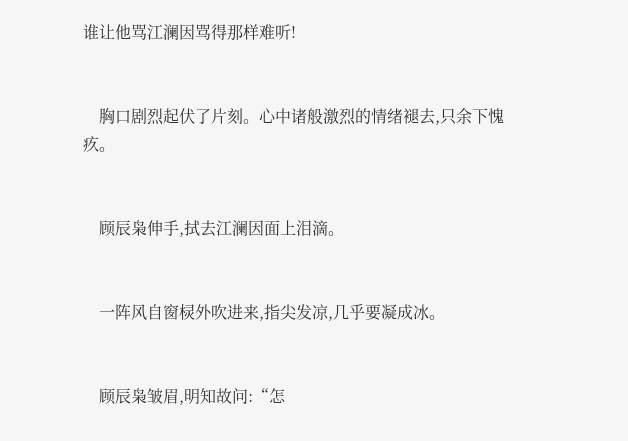谁让他骂江澜因骂得那样难听!


    胸口剧烈起伏了片刻。心中诸般激烈的情绪褪去,只余下愧疚。


    顾辰枭伸手,拭去江澜因面上泪滴。


    一阵风自窗棂外吹进来,指尖发凉,几乎要凝成冰。


    顾辰枭皱眉,明知故问:“怎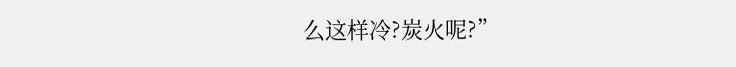么这样冷?炭火呢?”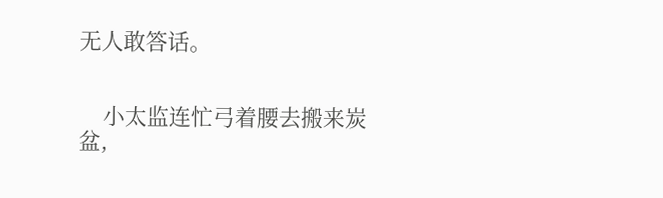无人敢答话。


    小太监连忙弓着腰去搬来炭盆,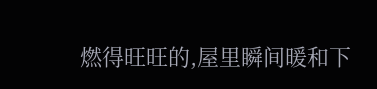燃得旺旺的,屋里瞬间暖和下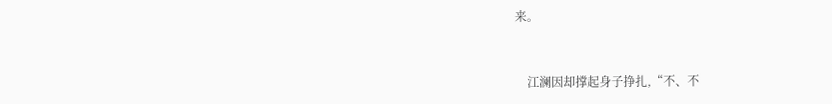来。


    江澜因却撑起身子挣扎,“不、不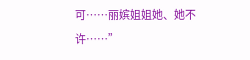可……丽嫔姐姐她、她不许……”